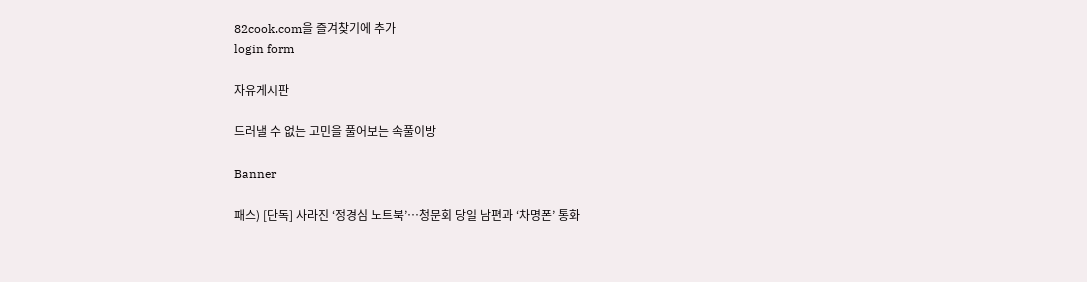82cook.com을 즐겨찾기에 추가
login form

자유게시판

드러낼 수 없는 고민을 풀어보는 속풀이방

Banner

패스) [단독] 사라진 ‘정경심 노트북’…청문회 당일 남편과 ‘차명폰’ 통화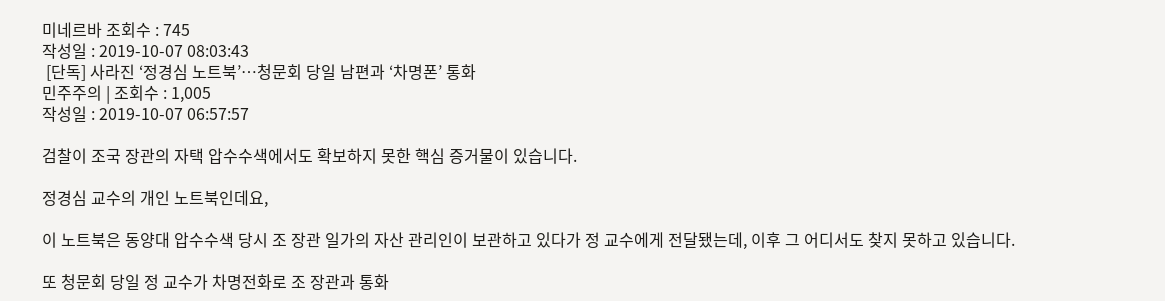미네르바 조회수 : 745
작성일 : 2019-10-07 08:03:43
 [단독] 사라진 ‘정경심 노트북’…청문회 당일 남편과 ‘차명폰’ 통화
민주주의 | 조회수 : 1,005
작성일 : 2019-10-07 06:57:57

검찰이 조국 장관의 자택 압수수색에서도 확보하지 못한 핵심 증거물이 있습니다.

정경심 교수의 개인 노트북인데요,

이 노트북은 동양대 압수수색 당시 조 장관 일가의 자산 관리인이 보관하고 있다가 정 교수에게 전달됐는데, 이후 그 어디서도 찾지 못하고 있습니다.

또 청문회 당일 정 교수가 차명전화로 조 장관과 통화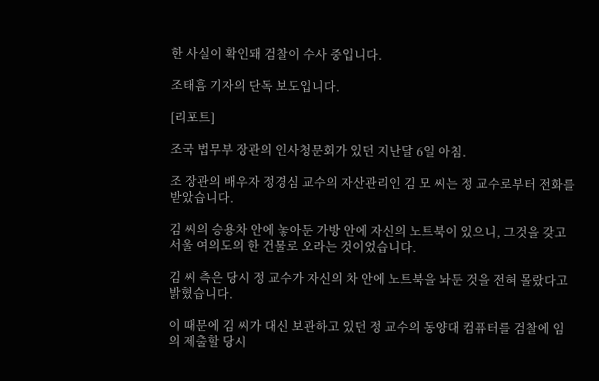한 사실이 확인돼 검찰이 수사 중입니다.

조태흠 기자의 단독 보도입니다.

[리포트]

조국 법무부 장관의 인사청문회가 있던 지난달 6일 아침.

조 장관의 배우자 정경심 교수의 자산관리인 김 모 씨는 정 교수로부터 전화를 받았습니다.

김 씨의 승용차 안에 놓아둔 가방 안에 자신의 노트북이 있으니, 그것을 갖고 서울 여의도의 한 건물로 오라는 것이었습니다.

김 씨 측은 당시 정 교수가 자신의 차 안에 노트북을 놔둔 것을 전혀 몰랐다고 밝혔습니다.

이 때문에 김 씨가 대신 보관하고 있던 정 교수의 동양대 컴퓨터를 검찰에 임의 제출할 당시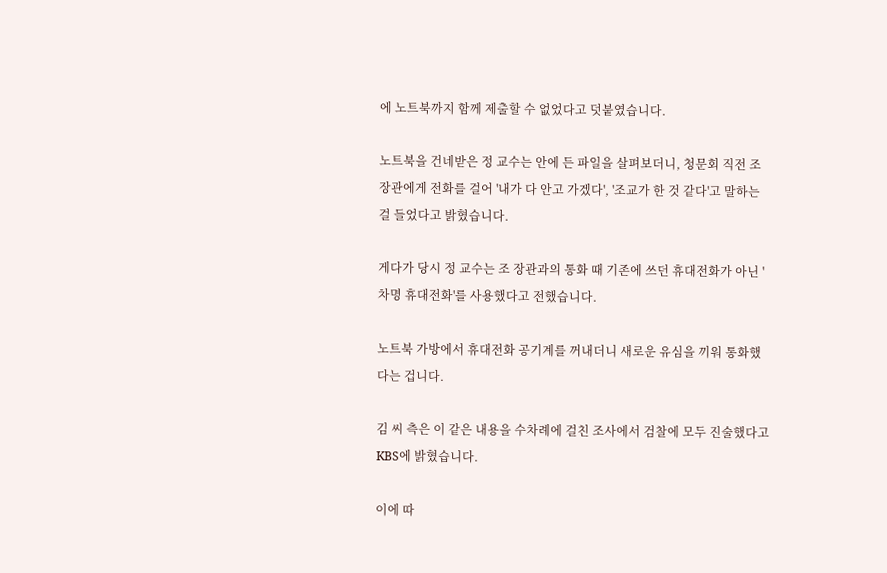에 노트북까지 함께 제출할 수 없었다고 덧붙였습니다.

노트북을 건네받은 정 교수는 안에 든 파일을 살펴보더니, 청문회 직전 조 장관에게 전화를 걸어 '내가 다 안고 가겠다', '조교가 한 것 같다'고 말하는 걸 들었다고 밝혔습니다.

게다가 당시 정 교수는 조 장관과의 통화 때 기존에 쓰던 휴대전화가 아닌 '차명 휴대전화'를 사용했다고 전했습니다.

노트북 가방에서 휴대전화 공기계를 꺼내더니 새로운 유심을 끼워 통화했다는 겁니다.

김 씨 측은 이 같은 내용을 수차례에 걸친 조사에서 검찰에 모두 진술했다고 KBS에 밝혔습니다.

이에 따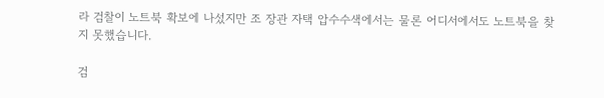라 검찰이 노트북 확보에 나섰지만 조 장관 자택 압수수색에서는 물론 어디서에서도 노트북을 찾지 못했습니다.

검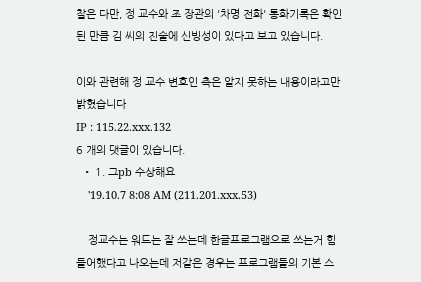찰은 다만, 정 교수와 조 장관의 '차명 전화' 통화기록은 확인된 만큼 김 씨의 진술에 신빙성이 있다고 보고 있습니다.

이와 관련해 정 교수 변호인 측은 알지 못하는 내용이라고만 밝혔습니다
IP : 115.22.xxx.132
6 개의 댓글이 있습니다.
  • 1. 그pb 수상해요
    '19.10.7 8:08 AM (211.201.xxx.53)

    정교수는 워드는 잘 쓰는데 한글프로그램으로 쓰는거 힘들어했다고 나오는데 저같은 경우는 프로그램들의 기본 스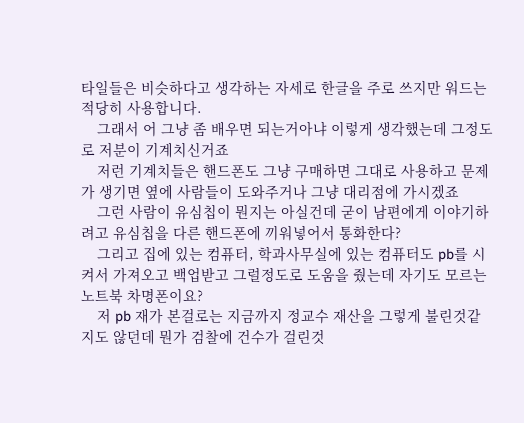타일들은 비슷하다고 생각하는 자세로 한글을 주로 쓰지만 워드는 적당히 사용합니다.
    그래서 어 그냥 좀 배우면 되는거아냐 이렇게 생각했는데 그정도로 저분이 기계치신거죠
    저런 기계치들은 핸드폰도 그냥 구매하면 그대로 사용하고 문제가 생기면 옆에 사람들이 도와주거나 그냥 대리점에 가시겠죠
    그런 사람이 유심칩이 뭔지는 아실건데 굳이 남편에게 이야기하려고 유심칩을 다른 핸드폰에 끼워넣어서 통화한다?
    그리고 집에 있는 컴퓨터, 학과사무실에 있는 컴퓨터도 pb를 시켜서 가져오고 백업받고 그럴정도로 도움을 줬는데 자기도 모르는 노트북 차명폰이요?
    저 pb 재가 본걸로는 지금까지 정교수 재산을 그렇게 불린것같지도 않던데 뭔가 검찰에 건수가 걸린것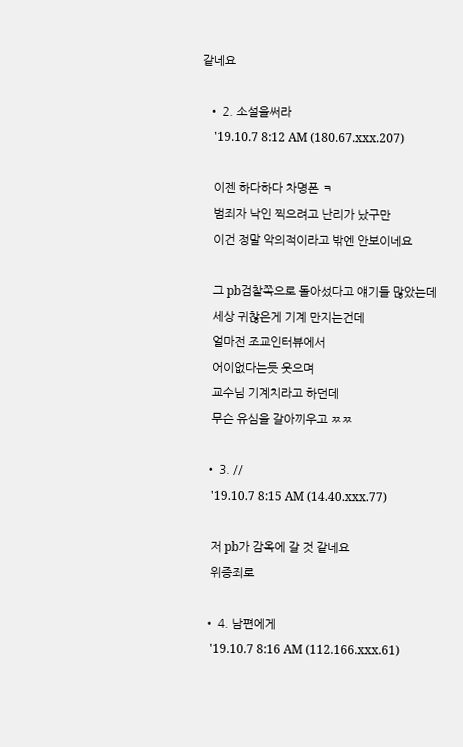같네요

  • 2. 소설을써라
    '19.10.7 8:12 AM (180.67.xxx.207)

    이젠 하다하다 차명폰 ㅋ
    범죄자 낙인 찍으려고 난리가 났구만
    이건 정말 악의적이라고 밖엔 안보이네요

    그 pb검찰쪽으로 돌아섰다고 얘기들 많았는데
    세상 귀찮은게 기계 만지는건데
    얼마전 조교인터뷰에서
    어이없다는듯 웃으며
    교수님 기계치라고 하던데
    무슨 유심을 갈아끼우고 ㅉㅉ

  • 3. //
    '19.10.7 8:15 AM (14.40.xxx.77)

    저 pb가 감옥에 갈 것 같네요
    위증죄로

  • 4. 남편에게
    '19.10.7 8:16 AM (112.166.xxx.61)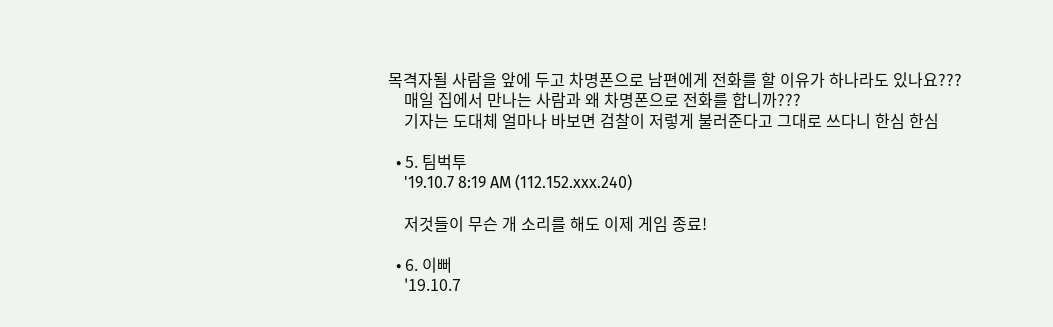목격자될 사람을 앞에 두고 차명폰으로 남편에게 전화를 할 이유가 하나라도 있나요???
    매일 집에서 만나는 사람과 왜 차명폰으로 전화를 합니까???
    기자는 도대체 얼마나 바보면 검찰이 저렇게 불러준다고 그대로 쓰다니 한심 한심

  • 5. 팀벅투
    '19.10.7 8:19 AM (112.152.xxx.240)

    저것들이 무슨 개 소리를 해도 이제 게임 종료!

  • 6. 이뻐
    '19.10.7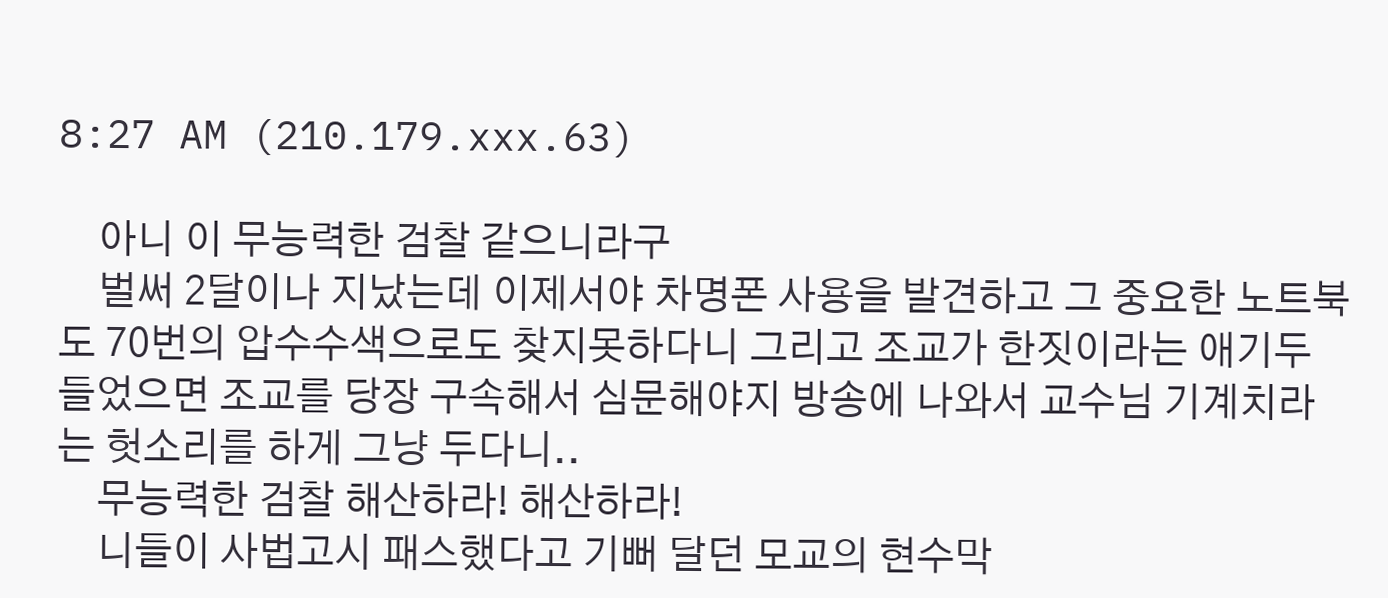8:27 AM (210.179.xxx.63)

    아니 이 무능력한 검찰 같으니라구
    벌써 2달이나 지났는데 이제서야 차명폰 사용을 발견하고 그 중요한 노트북도 70번의 압수수색으로도 찾지못하다니 그리고 조교가 한짓이라는 애기두 들었으면 조교를 당장 구속해서 심문해야지 방송에 나와서 교수님 기계치라는 헛소리를 하게 그냥 두다니..
    무능력한 검찰 해산하라! 해산하라!
    니들이 사법고시 패스했다고 기뻐 달던 모교의 현수막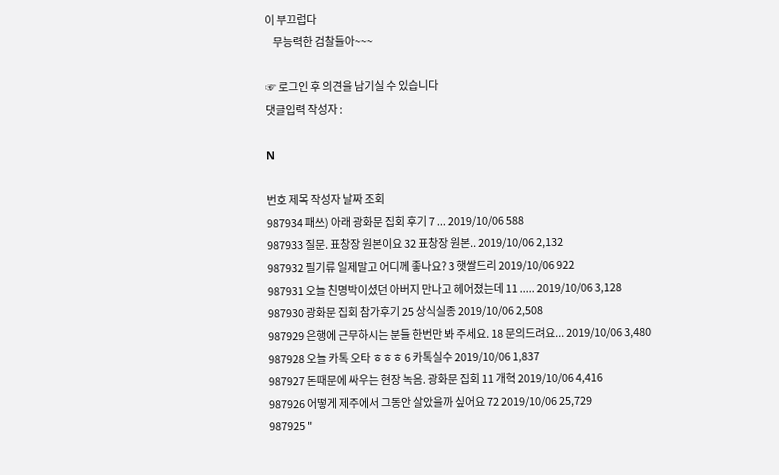이 부끄럽다
    무능력한 검찰들아~~~

☞ 로그인 후 의견을 남기실 수 있습니다
댓글입력 작성자 :

N

번호 제목 작성자 날짜 조회
987934 패쓰) 아래 광화문 집회 후기 7 ... 2019/10/06 588
987933 질문. 표창장 원본이요 32 표창장 원본.. 2019/10/06 2,132
987932 필기류 일제말고 어디께 좋나요? 3 햇쌀드리 2019/10/06 922
987931 오늘 친명박이셨던 아버지 만나고 헤어졌는데 11 ..... 2019/10/06 3,128
987930 광화문 집회 참가후기 25 상식실종 2019/10/06 2,508
987929 은행에 근무하시는 분들 한번만 봐 주세요. 18 문의드려요... 2019/10/06 3,480
987928 오늘 카톡 오타 ㅎㅎㅎ 6 카톡실수 2019/10/06 1,837
987927 돈때문에 싸우는 현장 녹음. 광화문 집회 11 개혁 2019/10/06 4,416
987926 어떻게 제주에서 그동안 살았을까 싶어요 72 2019/10/06 25,729
987925 "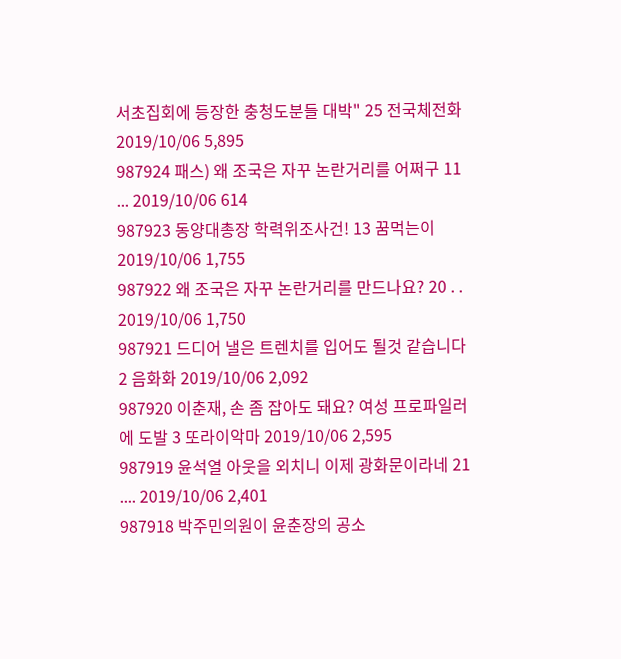서초집회에 등장한 충청도분들 대박" 25 전국체전화 2019/10/06 5,895
987924 패스) 왜 조국은 자꾸 논란거리를 어쩌구 11 ... 2019/10/06 614
987923 동양대총장 학력위조사건! 13 꿈먹는이 2019/10/06 1,755
987922 왜 조국은 자꾸 논란거리를 만드나요? 20 . . 2019/10/06 1,750
987921 드디어 낼은 트렌치를 입어도 될것 같습니다 2 음화화 2019/10/06 2,092
987920 이춘재, 손 좀 잡아도 돼요? 여성 프로파일러에 도발 3 또라이악마 2019/10/06 2,595
987919 윤석열 아웃을 외치니 이제 광화문이라네 21 .... 2019/10/06 2,401
987918 박주민의원이 윤춘장의 공소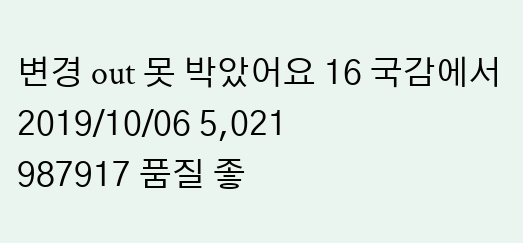변경 out 못 박았어요 16 국감에서 2019/10/06 5,021
987917 품질 좋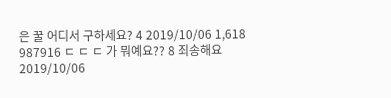은 꿀 어디서 구하세요? 4 2019/10/06 1,618
987916 ㄷ ㄷ ㄷ 가 뭐예요?? 8 죄송해요 2019/10/06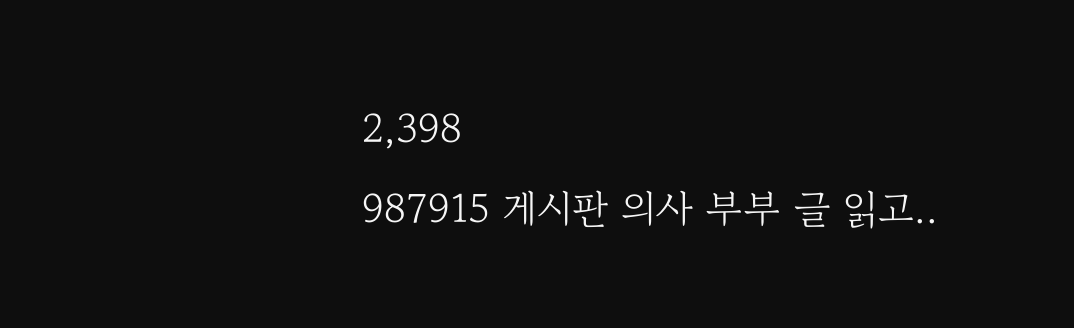2,398
987915 게시판 의사 부부 글 읽고..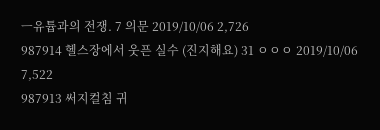ㅡ유튭과의 전쟁. 7 의문 2019/10/06 2,726
987914 헬스장에서 웃픈 실수 (진지해요) 31 ㅇㅇㅇ 2019/10/06 7,522
987913 써지컬침 귀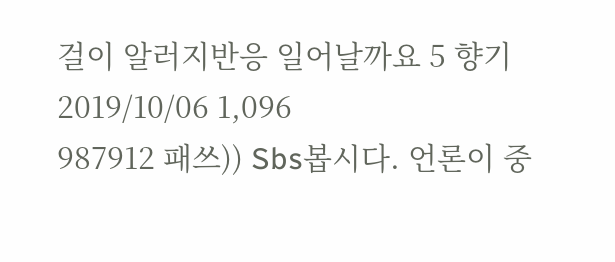걸이 알러지반응 일어날까요 5 향기 2019/10/06 1,096
987912 패쓰)) Sbs봅시다. 언론이 중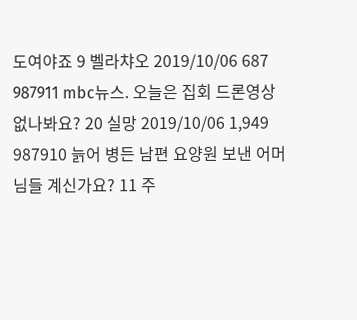도여야죠 9 벨라챠오 2019/10/06 687
987911 mbc뉴스. 오늘은 집회 드론영상 없나봐요? 20 실망 2019/10/06 1,949
987910 늙어 병든 남편 요양원 보낸 어머님들 계신가요? 11 주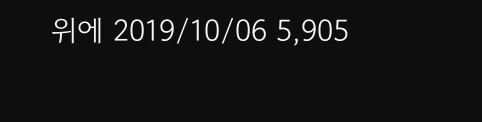위에 2019/10/06 5,905